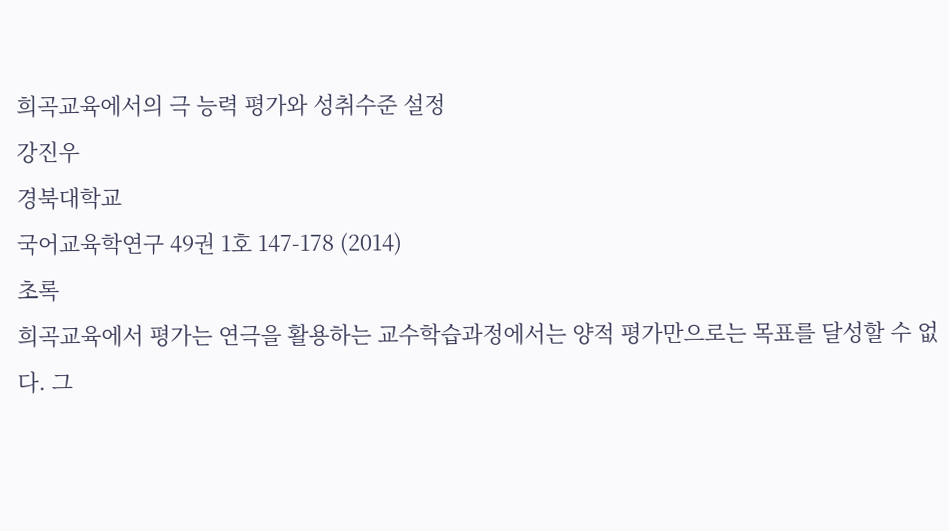희곡교육에서의 극 능력 평가와 성취수준 설정
강진우
경북대학교
국어교육학연구 49권 1호 147-178 (2014)
초록
희곡교육에서 평가는 연극을 활용하는 교수학습과정에서는 양적 평가만으로는 목표를 달성할 수 없다. 그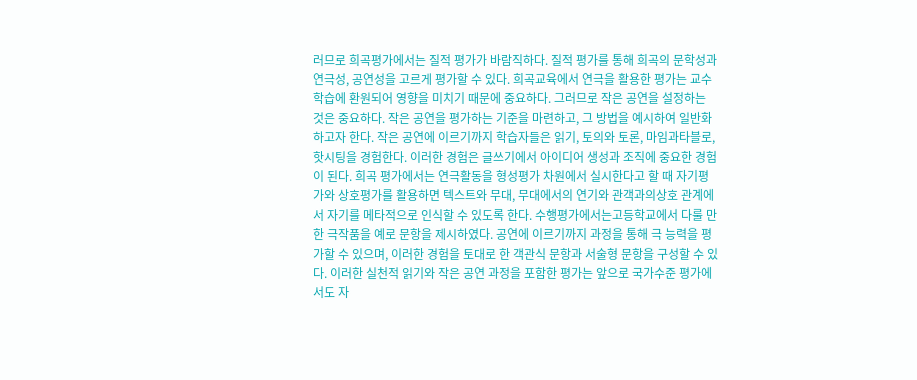러므로 희곡평가에서는 질적 평가가 바람직하다. 질적 평가를 통해 희곡의 문학성과 연극성, 공연성을 고르게 평가할 수 있다. 희곡교육에서 연극을 활용한 평가는 교수학습에 환원되어 영향을 미치기 때문에 중요하다. 그러므로 작은 공연을 설정하는 것은 중요하다. 작은 공연을 평가하는 기준을 마련하고, 그 방법을 예시하여 일반화하고자 한다. 작은 공연에 이르기까지 학습자들은 읽기, 토의와 토론, 마임과타블로, 핫시팅을 경험한다. 이러한 경험은 글쓰기에서 아이디어 생성과 조직에 중요한 경험이 된다. 희곡 평가에서는 연극활동을 형성평가 차원에서 실시한다고 할 때 자기평가와 상호평가를 활용하면 텍스트와 무대, 무대에서의 연기와 관객과의상호 관계에서 자기를 메타적으로 인식할 수 있도록 한다. 수행평가에서는고등학교에서 다룰 만한 극작품을 예로 문항을 제시하였다. 공연에 이르기까지 과정을 통해 극 능력을 평가할 수 있으며, 이러한 경험을 토대로 한 객관식 문항과 서술형 문항을 구성할 수 있다. 이러한 실천적 읽기와 작은 공연 과정을 포함한 평가는 앞으로 국가수준 평가에서도 자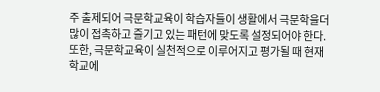주 출제되어 극문학교육이 학습자들이 생활에서 극문학을더 많이 접촉하고 즐기고 있는 패턴에 맞도록 설정되어야 한다. 또한, 극문학교육이 실천적으로 이루어지고 평가될 때 현재 학교에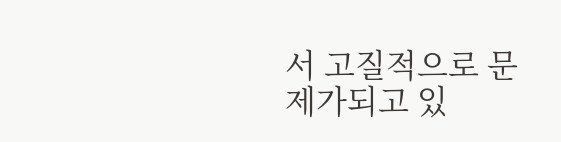서 고질적으로 문제가되고 있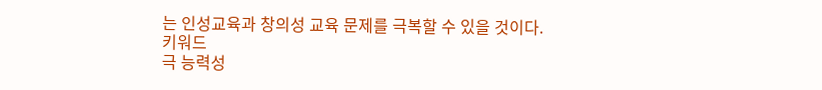는 인성교육과 창의성 교육 문제를 극복할 수 있을 것이다.
키워드
극 능력성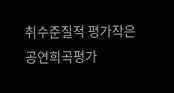취수준질적 평가작은 공연희곡평가